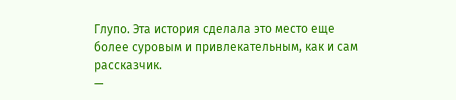Глупо. Эта история сделала это место еще более суровым и привлекательным, как и сам рассказчик.
—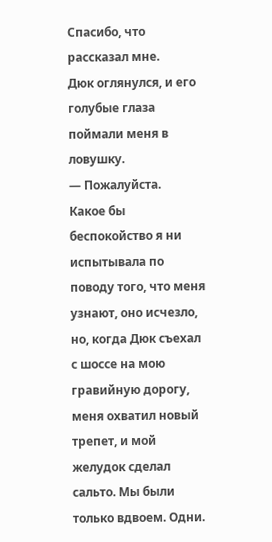Спасибо, что рассказал мне.
Дюк оглянулся, и его голубые глаза поймали меня в ловушку.
— Пожалуйста.
Какое бы беспокойство я ни испытывала по поводу того, что меня узнают, оно исчезло, но, когда Дюк съехал с шоссе на мою гравийную дорогу, меня охватил новый трепет, и мой желудок сделал сальто. Мы были только вдвоем. Одни.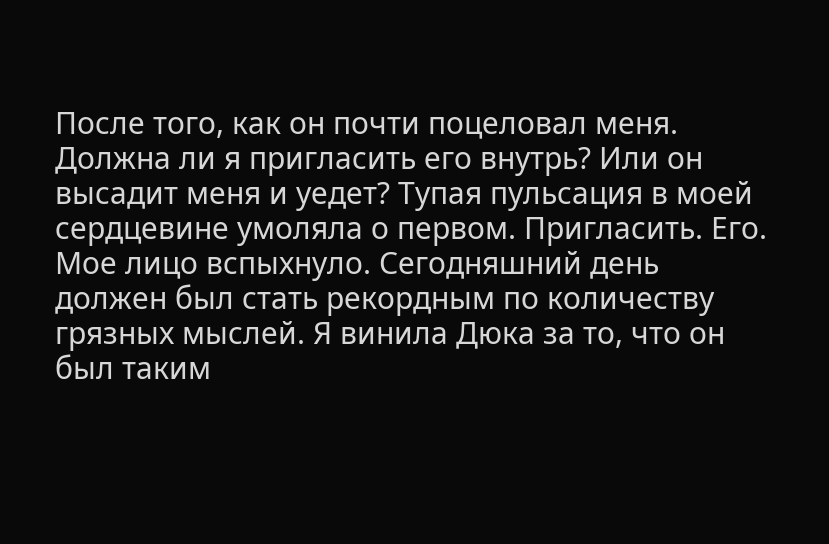После того, как он почти поцеловал меня.
Должна ли я пригласить его внутрь? Или он высадит меня и уедет? Тупая пульсация в моей сердцевине умоляла о первом. Пригласить. Его.
Мое лицо вспыхнуло. Сегодняшний день должен был стать рекордным по количеству грязных мыслей. Я винила Дюка за то, что он был таким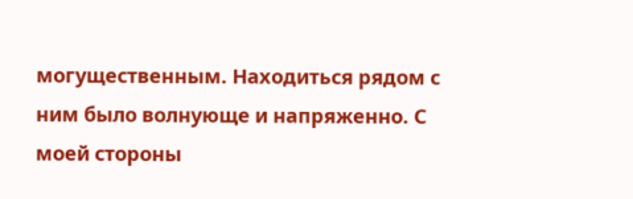могущественным. Находиться рядом с ним было волнующе и напряженно. С моей стороны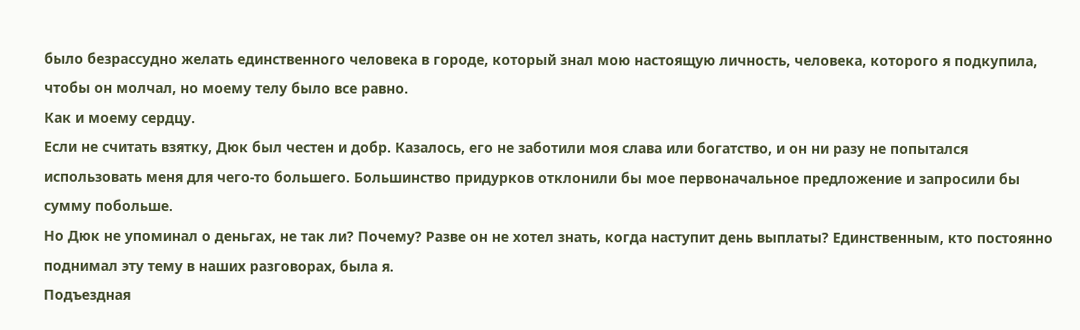было безрассудно желать единственного человека в городе, который знал мою настоящую личность, человека, которого я подкупила, чтобы он молчал, но моему телу было все равно.
Как и моему сердцу.
Если не считать взятку, Дюк был честен и добр. Казалось, его не заботили моя слава или богатство, и он ни разу не попытался использовать меня для чего-то большего. Большинство придурков отклонили бы мое первоначальное предложение и запросили бы сумму побольше.
Но Дюк не упоминал о деньгах, не так ли? Почему? Разве он не хотел знать, когда наступит день выплаты? Единственным, кто постоянно поднимал эту тему в наших разговорах, была я.
Подъездная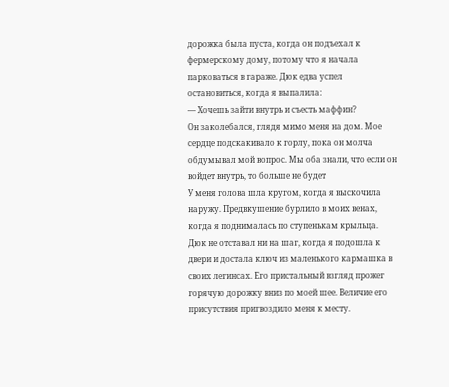дорожка была пуста, когда он подъехал к фермерскому дому, потому что я начала парковаться в гараже. Дюк едва успел остановиться, когда я выпалила:
— Хочешь зайти внутрь и съесть маффин?
Он заколебался, глядя мимо меня на дом. Мое сердце подскакивало к горлу, пока он молча обдумывал мой вопрос. Мы оба знали, что если он войдет внутрь, то больше не будет
У меня голова шла кругом, когда я выскочила наружу. Предвкушение бурлило в моих венах, когда я поднималась по ступенькам крыльца.
Дюк не отставал ни на шаг, когда я подошла к двери и достала ключ из маленького кармашка в своих легинсах. Его пристальный взгляд прожег горячую дорожку вниз по моей шее. Величие его присутствия пригвоздило меня к месту.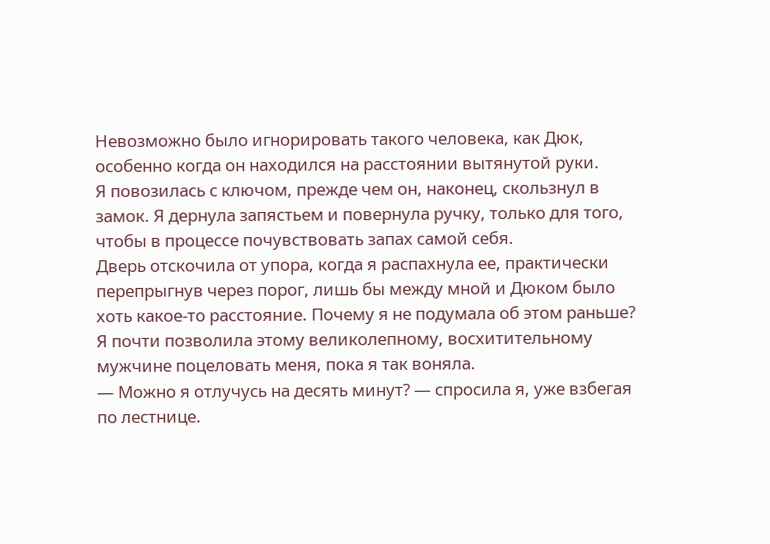Невозможно было игнорировать такого человека, как Дюк, особенно когда он находился на расстоянии вытянутой руки.
Я повозилась с ключом, прежде чем он, наконец, скользнул в замок. Я дернула запястьем и повернула ручку, только для того, чтобы в процессе почувствовать запах самой себя.
Дверь отскочила от упора, когда я распахнула ее, практически перепрыгнув через порог, лишь бы между мной и Дюком было хоть какое-то расстояние. Почему я не подумала об этом раньше? Я почти позволила этому великолепному, восхитительному мужчине поцеловать меня, пока я так воняла.
— Можно я отлучусь на десять минут? — спросила я, уже взбегая по лестнице.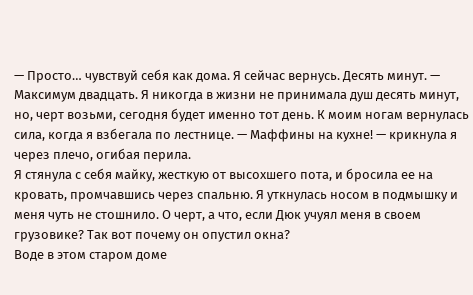— Просто… чувствуй себя как дома. Я сейчас вернусь. Десять минут. — Максимум двадцать. Я никогда в жизни не принимала душ десять минут, но, черт возьми, сегодня будет именно тот день. К моим ногам вернулась сила, когда я взбегала по лестнице. — Маффины на кухне! — крикнула я через плечо, огибая перила.
Я стянула с себя майку, жесткую от высохшего пота, и бросила ее на кровать, промчавшись через спальню. Я уткнулась носом в подмышку и меня чуть не стошнило. О черт, а что, если Дюк учуял меня в своем грузовике? Так вот почему он опустил окна?
Воде в этом старом доме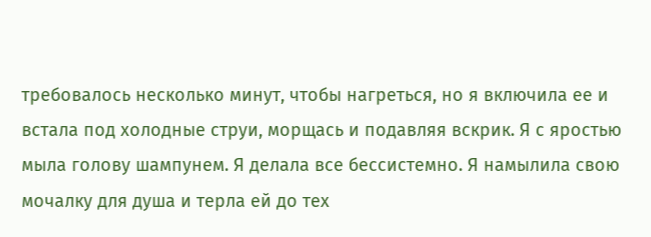требовалось несколько минут, чтобы нагреться, но я включила ее и встала под холодные струи, морщась и подавляя вскрик. Я с яростью мыла голову шампунем. Я делала все бессистемно. Я намылила свою мочалку для душа и терла ей до тех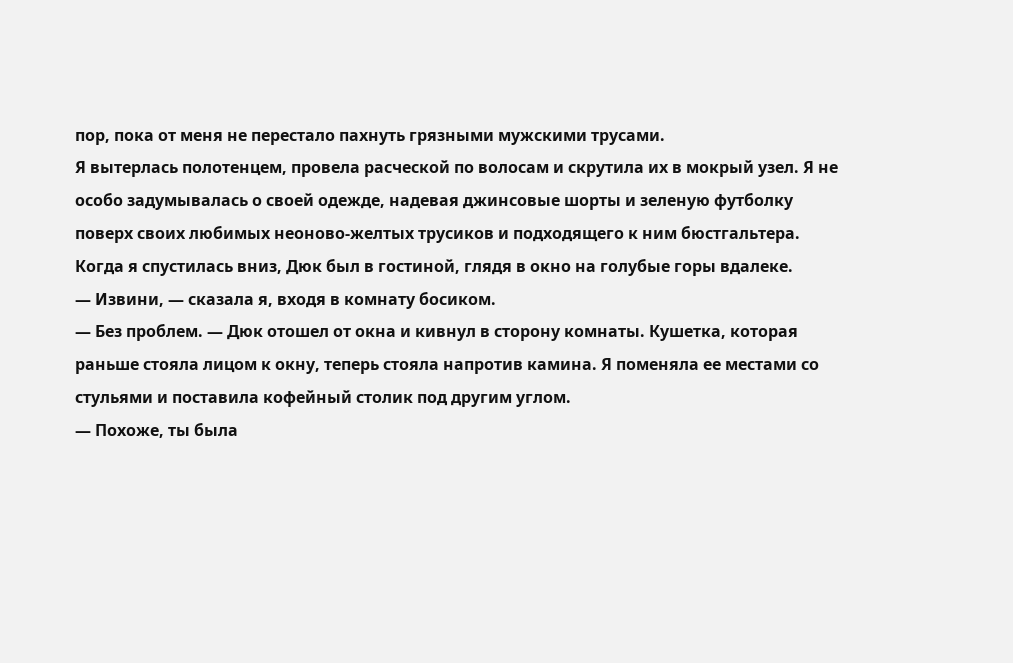пор, пока от меня не перестало пахнуть грязными мужскими трусами.
Я вытерлась полотенцем, провела расческой по волосам и скрутила их в мокрый узел. Я не особо задумывалась о своей одежде, надевая джинсовые шорты и зеленую футболку поверх своих любимых неоново-желтых трусиков и подходящего к ним бюстгальтера.
Когда я спустилась вниз, Дюк был в гостиной, глядя в окно на голубые горы вдалеке.
— Извини, — сказала я, входя в комнату босиком.
— Без проблем. — Дюк отошел от окна и кивнул в сторону комнаты. Кушетка, которая раньше стояла лицом к окну, теперь стояла напротив камина. Я поменяла ее местами со стульями и поставила кофейный столик под другим углом.
— Похоже, ты была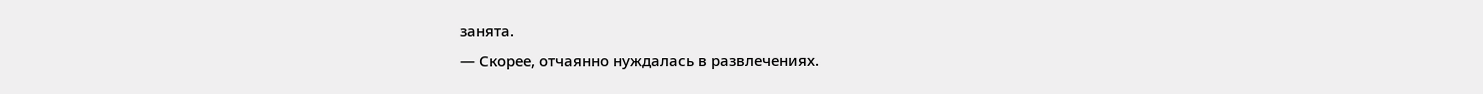занята.
— Скорее, отчаянно нуждалась в развлечениях.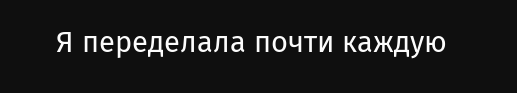Я переделала почти каждую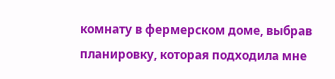комнату в фермерском доме, выбрав планировку, которая подходила мне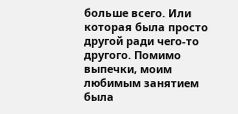больше всего. Или которая была просто другой ради чего-то другого. Помимо выпечки, моим любимым занятием была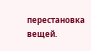перестановка вещей.